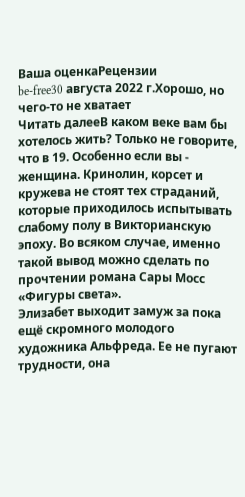Ваша оценкаРецензии
be-free30 августа 2022 г.Хорошо, но чего-то не хватает
Читать далееВ каком веке вам бы хотелось жить? Только не говорите, что в 19. Особенно если вы - женщина. Кринолин, корсет и кружева не стоят тех страданий, которые приходилось испытывать слабому полу в Викторианскую эпоху. Во всяком случае, именно такой вывод можно сделать по прочтении романа Сары Мосс «Фигуры света».
Элизабет выходит замуж за пока ещё скромного молодого художника Альфреда. Ее не пугают трудности, она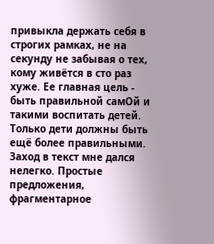привыкла держать себя в строгих рамках, не на секунду не забывая о тех, кому живётся в сто раз хуже. Ее главная цель - быть правильной самОй и такими воспитать детей. Только дети должны быть ещё более правильными.
Заход в текст мне дался нелегко. Простые предложения, фрагментарное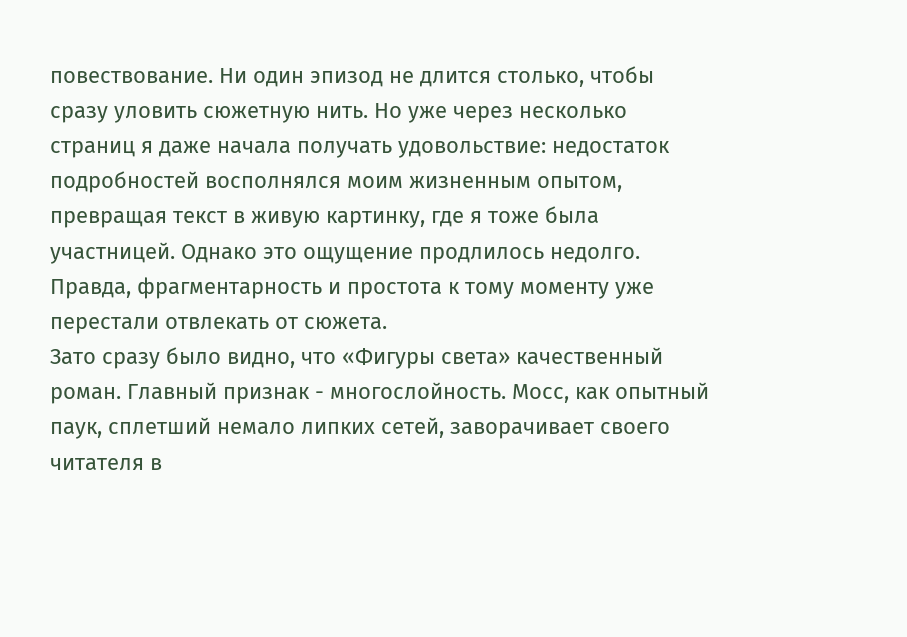повествование. Ни один эпизод не длится столько, чтобы сразу уловить сюжетную нить. Но уже через несколько страниц я даже начала получать удовольствие: недостаток подробностей восполнялся моим жизненным опытом, превращая текст в живую картинку, где я тоже была участницей. Однако это ощущение продлилось недолго. Правда, фрагментарность и простота к тому моменту уже перестали отвлекать от сюжета.
Зато сразу было видно, что «Фигуры света» качественный роман. Главный признак - многослойность. Мосс, как опытный паук, сплетший немало липких сетей, заворачивает своего читателя в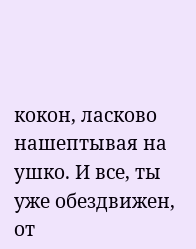кокон, ласково нашептывая на ушко. И все, ты уже обездвижен, от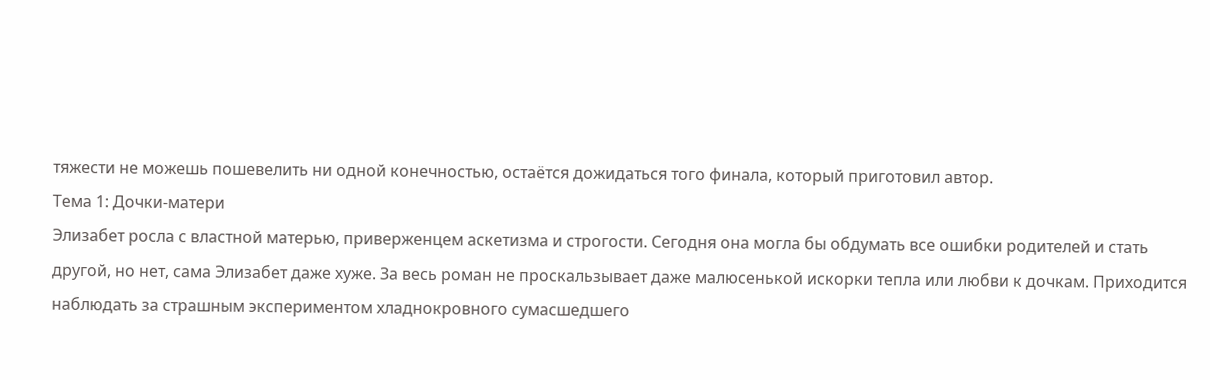тяжести не можешь пошевелить ни одной конечностью, остаётся дожидаться того финала, который приготовил автор.
Тема 1: Дочки-матери
Элизабет росла с властной матерью, приверженцем аскетизма и строгости. Сегодня она могла бы обдумать все ошибки родителей и стать другой, но нет, сама Элизабет даже хуже. За весь роман не проскальзывает даже малюсенькой искорки тепла или любви к дочкам. Приходится наблюдать за страшным экспериментом хладнокровного сумасшедшего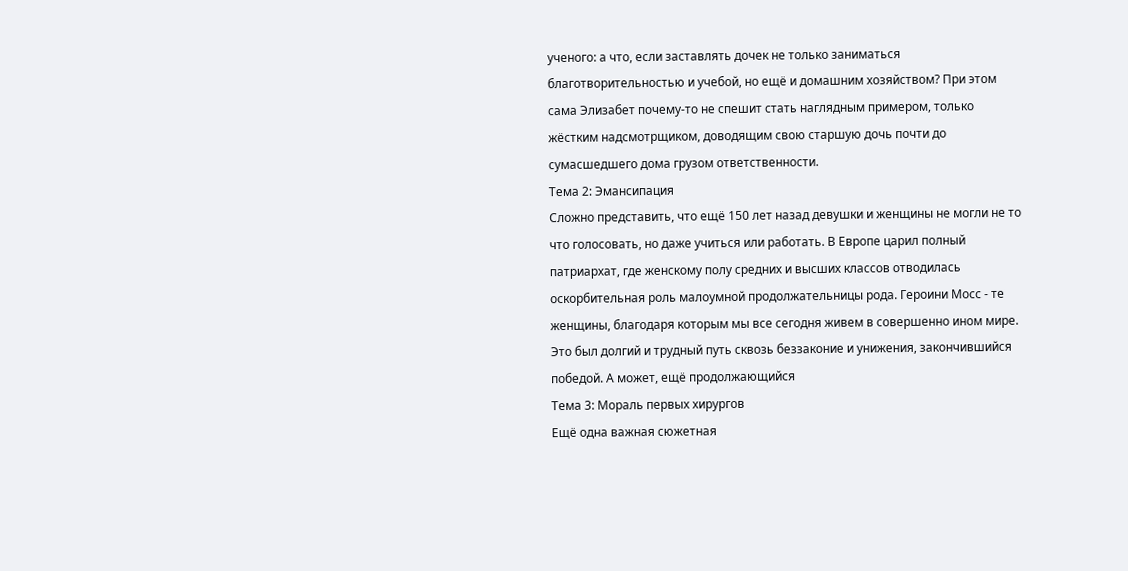ученого: а что, если заставлять дочек не только заниматься благотворительностью и учебой, но ещё и домашним хозяйством? При этом сама Элизабет почему-то не спешит стать наглядным примером, только жёстким надсмотрщиком, доводящим свою старшую дочь почти до сумасшедшего дома грузом ответственности.
Тема 2: Эмансипация
Сложно представить, что ещё 150 лет назад девушки и женщины не могли не то что голосовать, но даже учиться или работать. В Европе царил полный патриархат, где женскому полу средних и высших классов отводилась оскорбительная роль малоумной продолжательницы рода. Героини Мосс - те женщины, благодаря которым мы все сегодня живем в совершенно ином мире. Это был долгий и трудный путь сквозь беззаконие и унижения, закончившийся победой. А может, ещё продолжающийся
Тема 3: Мораль первых хирургов
Ещё одна важная сюжетная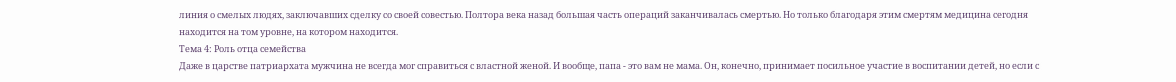линия о смелых людях, заключавших сделку со своей совестью. Полтора века назад большая часть операций заканчивалась смертью. Но только благодаря этим смертям медицина сегодня находится на том уровне, на котором находится.
Тема 4: Роль отца семейства
Даже в царстве патриархата мужчина не всегда мог справиться с властной женой. И вообще, папа - это вам не мама. Он, конечно, принимает посильное участие в воспитании детей, но если с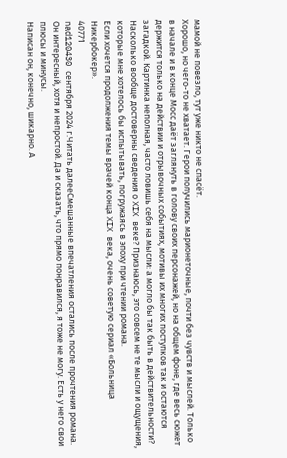мамой не повезло, тут уже никто не спасёт.
Хорошо, но чего-то не хватает. Герои получились марионеточные, почти без чувств и мыслей. Только в начале и в конце Мосс даёт заглянуть в голову своих персонажей, но на общем фоне, где весь сюжет держится только на действии и отрывочных событиях, мотивы их многих поступков так и остаются загадкой. Картинка неполная, часто ловишь себя на мысли: а могло бы так быть в действительности? Насколько вообще достоверны сведения о XIX веке? Признаюсь, это совсем не те мысли и ощущения, которые мне хотелось бы испытывать, погружаясь в эпоху при чтении романа.
Если хочется продолжения темы врачей конца XIX века, очень советую сериал «Больница Никербокер».
40771
nad120430 сентября 2024 г.Читать далееСмешанные впечатления остались после прочтения романа.
Он интересный, хотя и непростой. Да и сказать, что прямо понравился, я тоже не могу. Есть у него свои плюсы и минусы.
Написан он, конечно, шикарно. А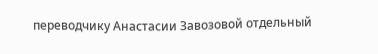переводчику Анастасии Завозовой отдельный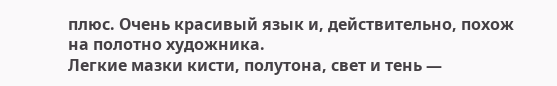плюс. Очень красивый язык и, действительно, похож на полотно художника.
Легкие мазки кисти, полутона, свет и тень —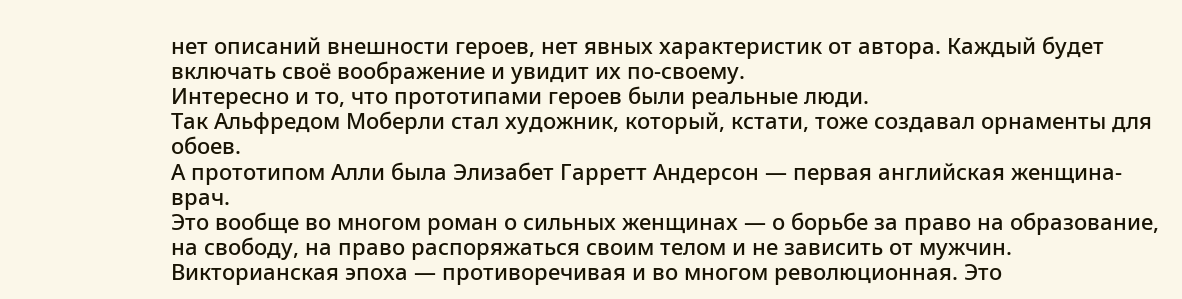нет описаний внешности героев, нет явных характеристик от автора. Каждый будет включать своё воображение и увидит их по-своему.
Интересно и то, что прототипами героев были реальные люди.
Так Альфредом Моберли стал художник, который, кстати, тоже создавал орнаменты для обоев.
А прототипом Алли была Элизабет Гарретт Андерсон — первая английская женщина-врач.
Это вообще во многом роман о сильных женщинах — о борьбе за право на образование, на свободу, на право распоряжаться своим телом и не зависить от мужчин.
Викторианская эпоха — противоречивая и во многом революционная. Это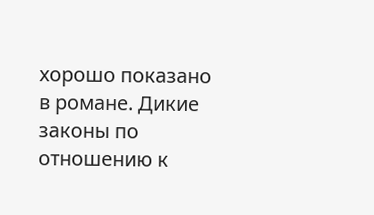хорошо показано в романе. Дикие законы по отношению к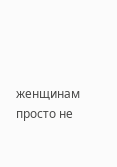женщинам просто не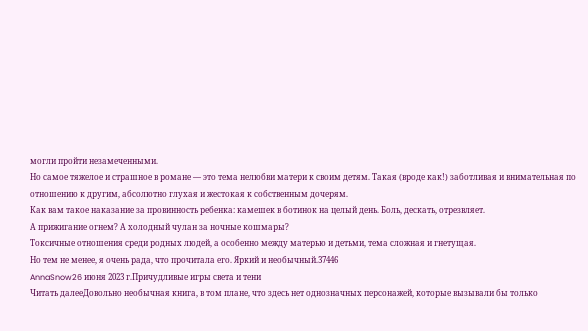могли пройти незамеченными.
Но самое тяжелое и страшное в романе — это тема нелюбви матери к своим детям. Такая (вроде как!) заботливая и внимательная по отношению к другим, абсолютно глухая и жестокая к собственным дочерям.
Как вам такое наказание за провинность ребенка: камешек в ботинок на целый день. Боль, дескать, отрезвляет.
А прижигание огнем? А холодный чулан за ночные кошмары?
Токсичные отношения среди родных людей, а особенно между матерью и детьми, тема сложная и гнетущая.
Но тем не менее, я очень рада, что прочитала его. Яркий и необычный.37446
AnnaSnow26 июня 2023 г.Причудливые игры света и тени
Читать далееДовольно необычная книга, в том плане, что здесь нет однозначных персонажей, которые вызывали бы только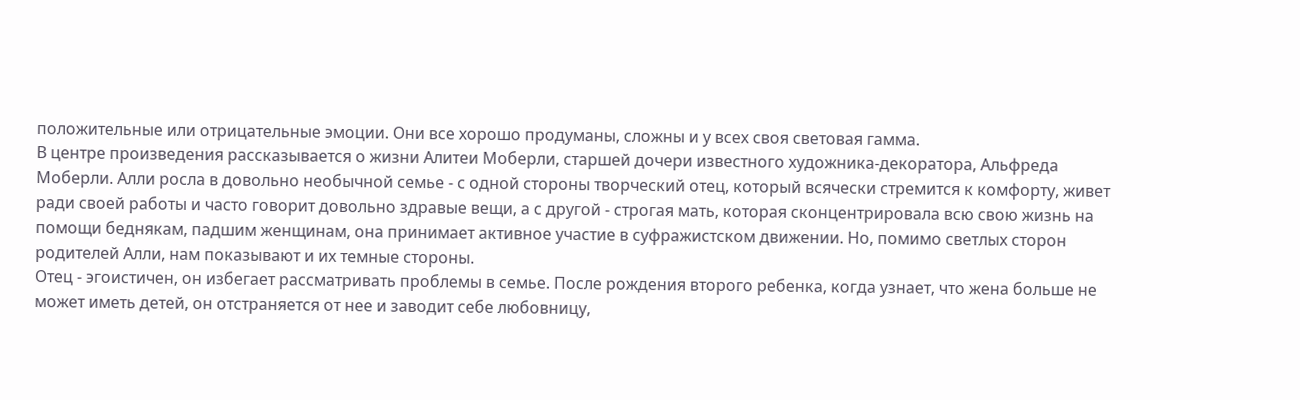положительные или отрицательные эмоции. Они все хорошо продуманы, сложны и у всех своя световая гамма.
В центре произведения рассказывается о жизни Алитеи Моберли, старшей дочери известного художника-декоратора, Альфреда Моберли. Алли росла в довольно необычной семье - с одной стороны творческий отец, который всячески стремится к комфорту, живет ради своей работы и часто говорит довольно здравые вещи, а с другой - строгая мать, которая сконцентрировала всю свою жизнь на помощи беднякам, падшим женщинам, она принимает активное участие в суфражистском движении. Но, помимо светлых сторон родителей Алли, нам показывают и их темные стороны.
Отец - эгоистичен, он избегает рассматривать проблемы в семье. После рождения второго ребенка, когда узнает, что жена больше не может иметь детей, он отстраняется от нее и заводит себе любовницу,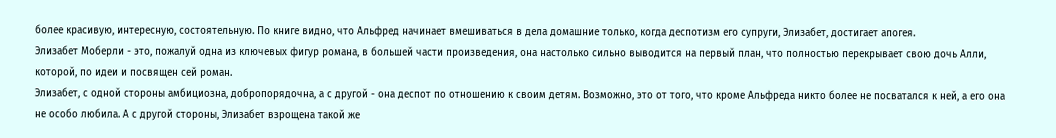более красивую, интересную, состоятельную. По книге видно, что Альфред начинает вмешиваться в дела домашние только, когда деспотизм его супруги, Элизабет, достигает апогея.
Элизабет Моберли - это, пожалуй одна из ключевых фигур романа, в большей части произведения, она настолько сильно выводится на первый план, что полностью перекрывает свою дочь Алли, которой, по идеи и посвящен сей роман.
Элизабет, с одной стороны амбициозна, добропорядочна, а с другой - она деспот по отношению к своим детям. Возможно, это от того, что кроме Альфреда никто более не посватался к ней, а его она не особо любила. А с другой стороны, Элизабет взрощена такой же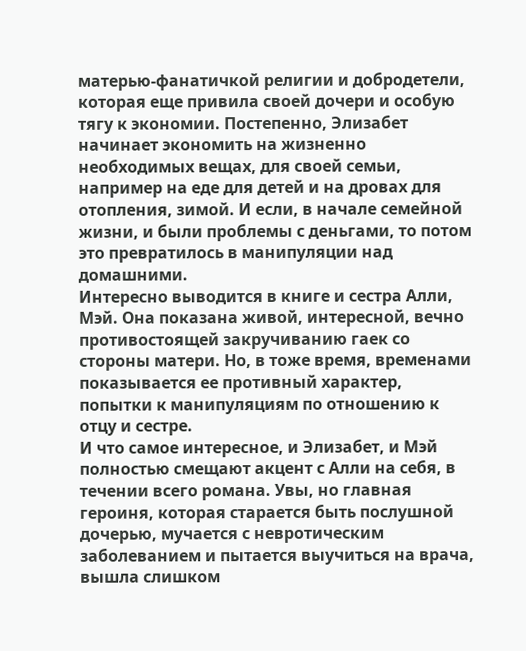матерью-фанатичкой религии и добродетели, которая еще привила своей дочери и особую тягу к экономии. Постепенно, Элизабет начинает экономить на жизненно необходимых вещах, для своей семьи, например на еде для детей и на дровах для отопления, зимой. И если, в начале семейной жизни, и были проблемы с деньгами, то потом это превратилось в манипуляции над домашними.
Интересно выводится в книге и сестра Алли, Мэй. Она показана живой, интересной, вечно противостоящей закручиванию гаек со стороны матери. Но, в тоже время, временами показывается ее противный характер, попытки к манипуляциям по отношению к отцу и сестре.
И что самое интересное, и Элизабет, и Мэй полностью смещают акцент с Алли на себя, в течении всего романа. Увы, но главная героиня, которая старается быть послушной дочерью, мучается с невротическим заболеванием и пытается выучиться на врача, вышла слишком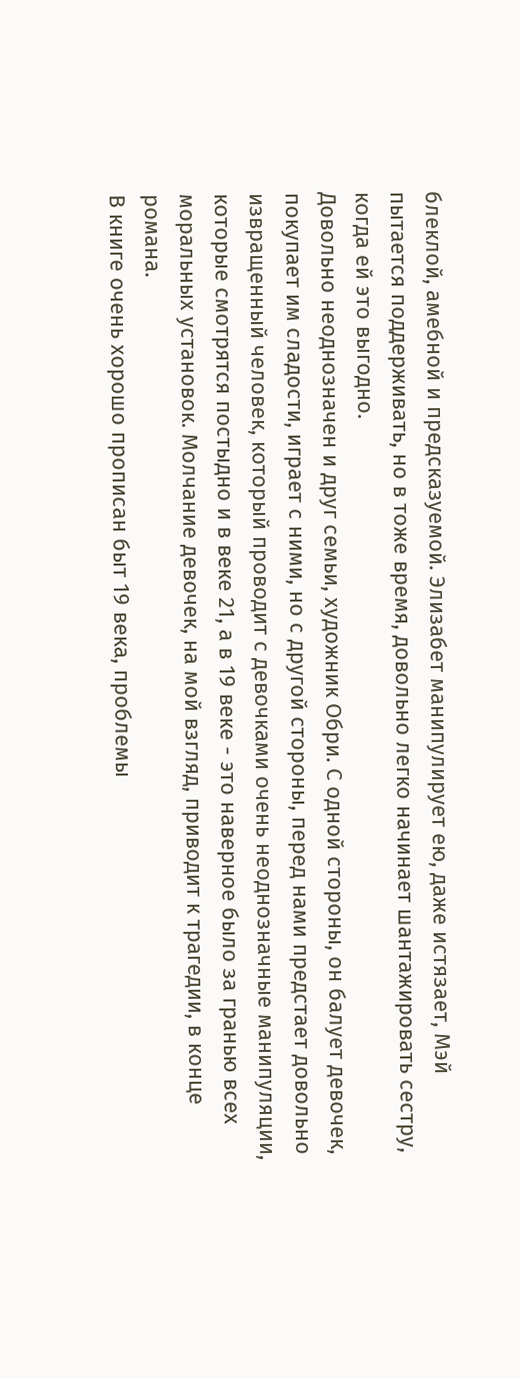блеклой, амебной и предсказуемой. Элизабет манипулирует ею, даже истязает, Мэй пытается поддерживать, но в тоже время, довольно легко начинает шантажировать сестру, когда ей это выгодно.
Довольно неоднозначен и друг семьи, художник Обри. С одной стороны, он балует девочек, покупает им сладости, играет с ними, но с другой стороны, перед нами предстает довольно извращенный человек, который проводит с девочками очень неоднозначные манипуляции, которые смотрятся постыдно и в веке 21, а в 19 веке - это наверное было за гранью всех моральных установок. Молчание девочек, на мой взгляд, приводит к трагедии, в конце романа.
В книге очень хорошо прописан быт 19 века, проблемы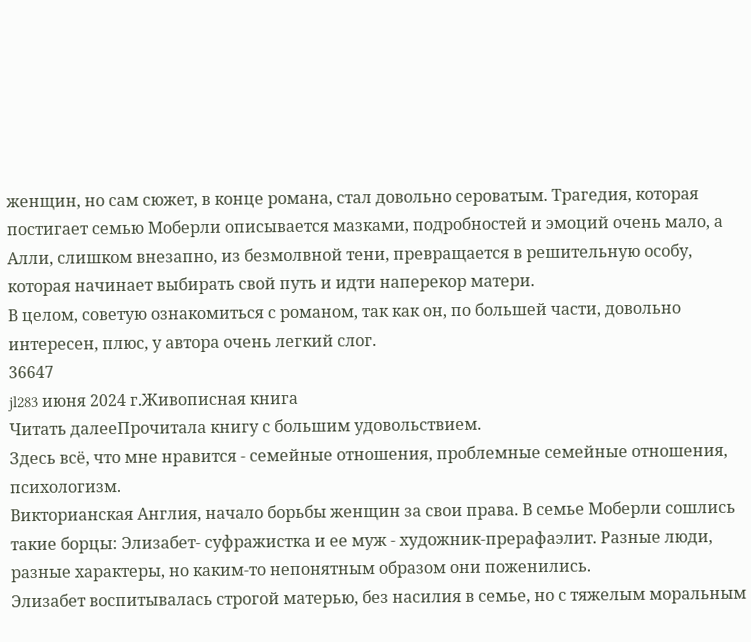женщин, но сам сюжет, в конце романа, стал довольно сероватым. Трагедия, которая постигает семью Моберли описывается мазками, подробностей и эмоций очень мало, а Алли, слишком внезапно, из безмолвной тени, превращается в решительную особу, которая начинает выбирать свой путь и идти наперекор матери.
В целом, советую ознакомиться с романом, так как он, по большей части, довольно интересен, плюс, у автора очень легкий слог.
36647
jl283 июня 2024 г.Живописная книга
Читать далееПрочитала книгу с большим удовольствием.
Здесь всё, что мне нравится - семейные отношения, проблемные семейные отношения, психологизм.
Викторианская Англия, начало борьбы женщин за свои права. В семье Моберли сошлись такие борцы: Элизабет- суфражистка и ее муж - художник-прерафаэлит. Разные люди, разные характеры, но каким-то непонятным образом они поженились.
Элизабет воспитывалась строгой матерью, без насилия в семье, но с тяжелым моральным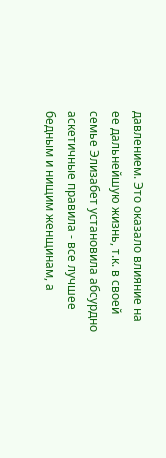давлением. Это оказало влияние на ее дальнейшую жизнь, т.к. в своей семье Элизабет установила абсурдно аскетичные правила - все лучшее бедным и нищим женщинам, а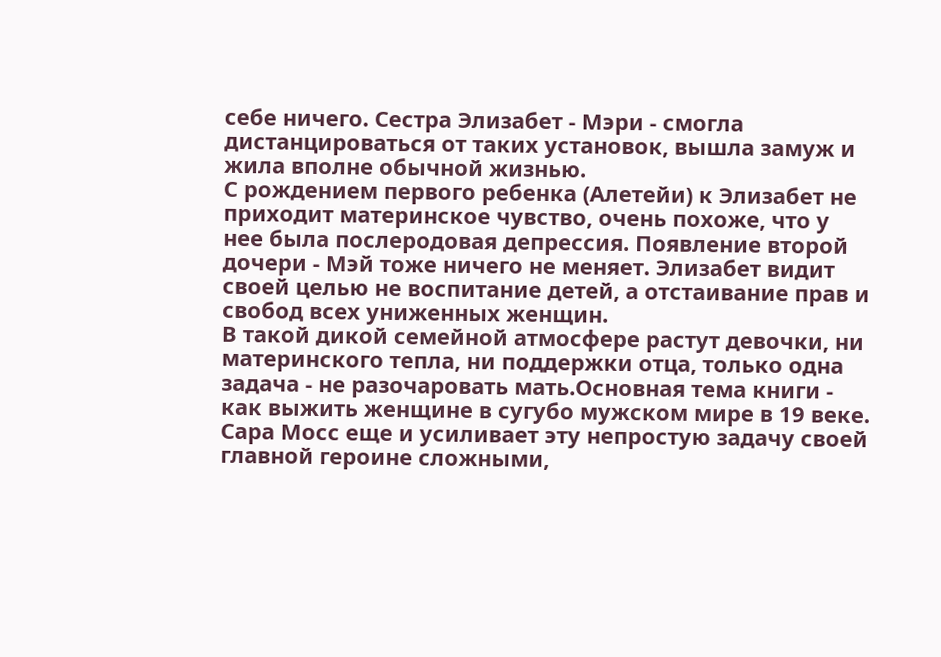себе ничего. Сестра Элизабет - Мэри - смогла дистанцироваться от таких установок, вышла замуж и жила вполне обычной жизнью.
С рождением первого ребенка (Алетейи) к Элизабет не приходит материнское чувство, очень похоже, что у нее была послеродовая депрессия. Появление второй дочери - Мэй тоже ничего не меняет. Элизабет видит своей целью не воспитание детей, а отстаивание прав и свобод всех униженных женщин.
В такой дикой семейной атмосфере растут девочки, ни материнского тепла, ни поддержки отца, только одна задача - не разочаровать мать.Основная тема книги - как выжить женщине в сугубо мужском мире в 19 веке. Сара Мосс еще и усиливает эту непростую задачу своей главной героине сложными,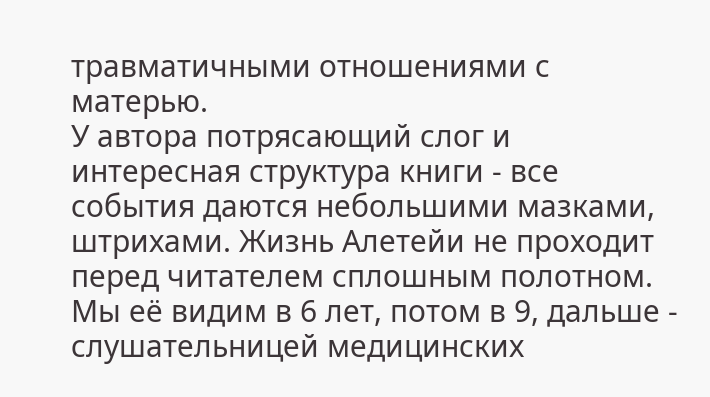травматичными отношениями с матерью.
У автора потрясающий слог и интересная структура книги - все события даются небольшими мазками, штрихами. Жизнь Алетейи не проходит перед читателем сплошным полотном. Мы её видим в 6 лет, потом в 9, дальше - слушательницей медицинских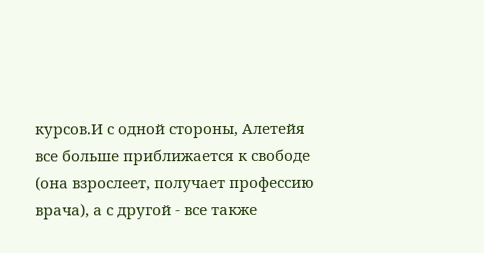курсов.И с одной стороны, Алетейя все больше приближается к свободе (она взрослеет, получает профессию врача), а с другой - все также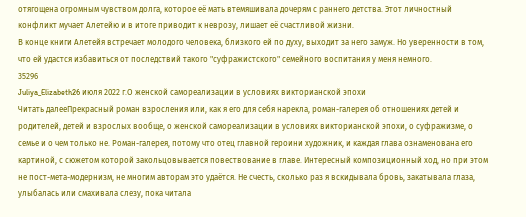отягощена огромным чувством долга, которое её мать втемяшивала дочерям с раннего детства. Этот личностный конфликт мучает Алетейю и в итоге приводит к неврозу, лишает её счастливой жизни.
В конце книги Алетейя встречает молодого человека, близкого ей по духу, выходит за него замуж. Но уверенности в том, что ей удастся избавиться от последствий такого "суфражистского" семейного воспитания у меня немного.
35296
Juliya_Elizabeth26 июля 2022 г.О женской самореализации в условиях викторианской эпохи
Читать далееПрекрасный роман взросления или, как я его для себя нарекла, роман-галерея об отношениях детей и родителей, детей и взрослых вообще, о женской самореализации в условиях викторианской эпохи, о суфражизме, о семье и о чем только не. Роман-галерея, потому что отец главной героини художник, и каждая глава ознаменована его картиной, с сюжетом которой закольцовывается повествование в главе. Интересный композиционный ход, но при этом не пост-мета-модернизм, не многим авторам это удаётся. Не счесть, сколько раз я вскидывала бровь, закатывала глаза, улыбалась или смахивала слезу, пока читала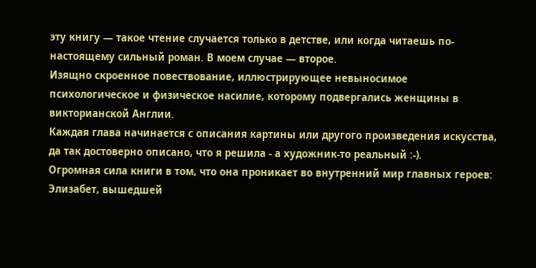эту книгу — такое чтение случается только в детстве, или когда читаешь по-настоящему сильный роман. В моем случае — второе.
Изящно скроенное повествование, иллюстрирующее невыносимое психологическое и физическое насилие, которому подвергались женщины в викторианской Англии.
Каждая глава начинается с описания картины или другого произведения искусства, да так достоверно описано, что я решила - а художник-то реальный :-).
Огромная сила книги в том, что она проникает во внутренний мир главных героев: Элизабет, вышедшей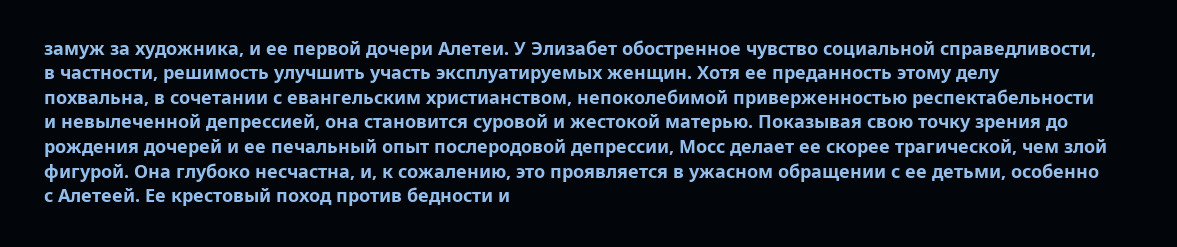замуж за художника, и ее первой дочери Алетеи. У Элизабет обостренное чувство социальной справедливости, в частности, решимость улучшить участь эксплуатируемых женщин. Хотя ее преданность этому делу похвальна, в сочетании с евангельским христианством, непоколебимой приверженностью респектабельности и невылеченной депрессией, она становится суровой и жестокой матерью. Показывая свою точку зрения до рождения дочерей и ее печальный опыт послеродовой депрессии, Мосс делает ее скорее трагической, чем злой фигурой. Она глубоко несчастна, и, к сожалению, это проявляется в ужасном обращении с ее детьми, особенно с Алетеей. Ее крестовый поход против бедности и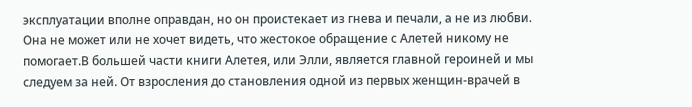эксплуатации вполне оправдан, но он проистекает из гнева и печали, а не из любви.
Она не может или не хочет видеть, что жестокое обращение с Алетей никому не помогает.В большей части книги Алетея, или Элли, является главной героиней и мы следуем за ней. От взросления до становления одной из первых женщин-врачей в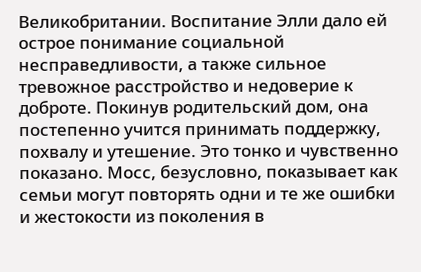Великобритании. Воспитание Элли дало ей острое понимание социальной несправедливости, а также сильное тревожное расстройство и недоверие к доброте. Покинув родительский дом, она постепенно учится принимать поддержку, похвалу и утешение. Это тонко и чувственно показано. Мосс, безусловно, показывает как семьи могут повторять одни и те же ошибки и жестокости из поколения в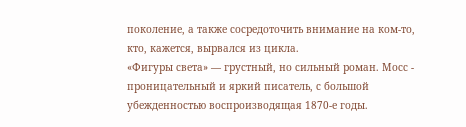поколение, а также сосредоточить внимание на ком-то, кто, кажется, вырвался из цикла.
«Фигуры света» — грустный, но сильный роман. Мосс - проницательный и яркий писатель, с большой убежденностью воспроизводящая 1870-е годы.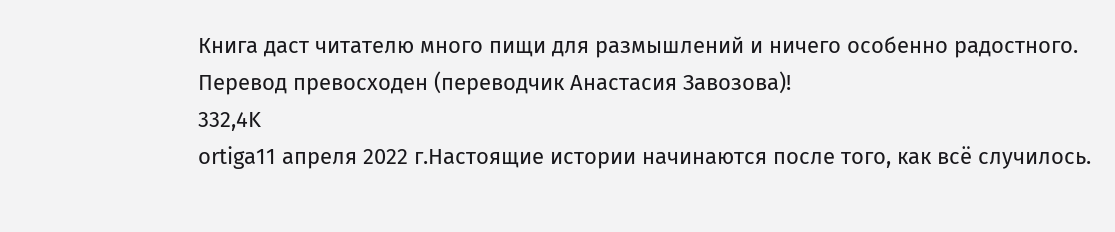Книга даст читателю много пищи для размышлений и ничего особенно радостного.
Перевод превосходен (переводчик Анастасия Завозова)!
332,4K
ortiga11 апреля 2022 г.Настоящие истории начинаются после того, как всё случилось.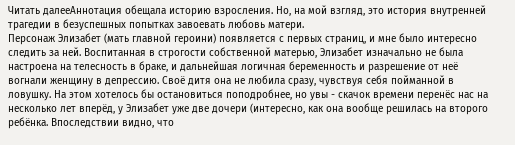Читать далееАннотация обещала историю взросления. Но, на мой взгляд, это история внутренней трагедии в безуспешных попытках завоевать любовь матери.
Персонаж Элизабет (мать главной героини) появляется с первых страниц, и мне было интересно следить за ней. Воспитанная в строгости собственной матерью, Элизабет изначально не была настроена на телесность в браке, и дальнейшая логичная беременность и разрешение от неё вогнали женщину в депрессию. Своё дитя она не любила сразу, чувствуя себя пойманной в ловушку. На этом хотелось бы остановиться поподробнее, но увы - скачок времени перенёс нас на несколько лет вперёд, у Элизабет уже две дочери (интересно, как она вообще решилась на второго ребёнка. Впоследствии видно, что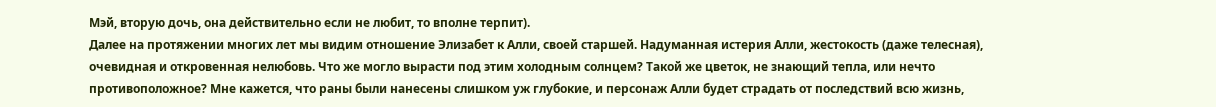Мэй, вторую дочь, она действительно если не любит, то вполне терпит).
Далее на протяжении многих лет мы видим отношение Элизабет к Алли, своей старшей. Надуманная истерия Алли, жестокость (даже телесная), очевидная и откровенная нелюбовь. Что же могло вырасти под этим холодным солнцем? Такой же цветок, не знающий тепла, или нечто противоположное? Мне кажется, что раны были нанесены слишком уж глубокие, и персонаж Алли будет страдать от последствий всю жизнь,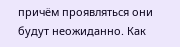причём проявляться они будут неожиданно. Как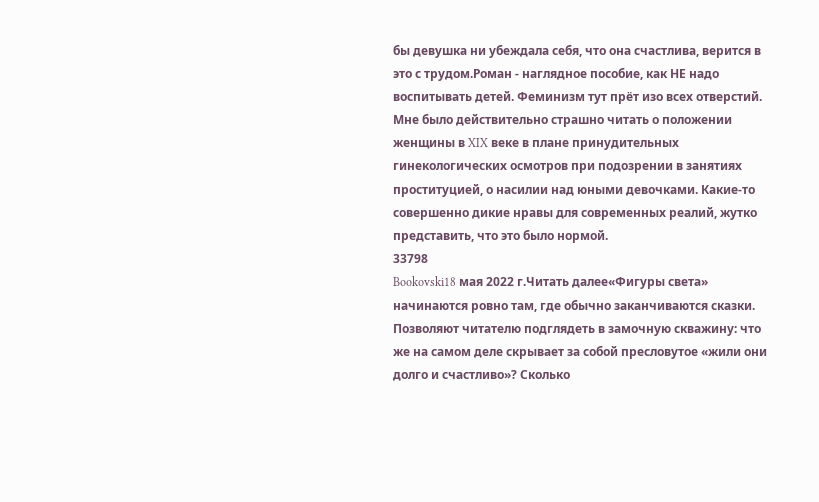бы девушка ни убеждала себя, что она счастлива, верится в это с трудом.Роман - наглядное пособие, как НЕ надо воспитывать детей. Феминизм тут прёт изо всех отверстий. Мне было действительно страшно читать о положении женщины в XIX веке в плане принудительных гинекологических осмотров при подозрении в занятиях проституцией, о насилии над юными девочками. Какие-то совершенно дикие нравы для современных реалий, жутко представить, что это было нормой.
33798
Bookovski18 мая 2022 г.Читать далее«Фигуры света» начинаются ровно там, где обычно заканчиваются сказки. Позволяют читателю подглядеть в замочную скважину: что же на самом деле скрывает за собой пресловутое «жили они долго и счастливо»? Сколько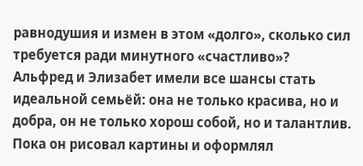равнодушия и измен в этом «долго», сколько сил требуется ради минутного «счастливо»?
Альфред и Элизабет имели все шансы стать идеальной семьёй: она не только красива, но и добра, он не только хорош собой, но и талантлив. Пока он рисовал картины и оформлял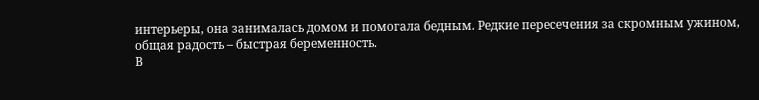интерьеры, она занималась домом и помогала бедным. Редкие пересечения за скромным ужином, общая радость – быстрая беременность.
В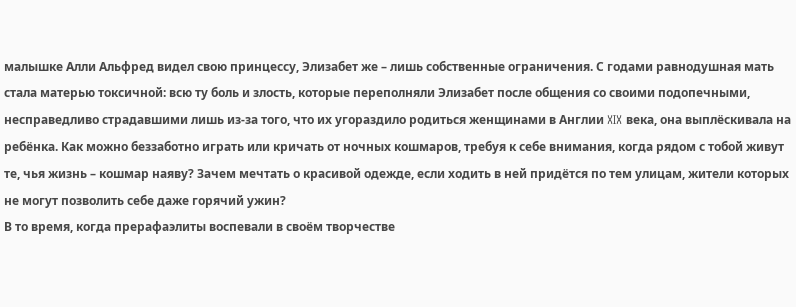малышке Алли Альфред видел свою принцессу, Элизабет же – лишь собственные ограничения. С годами равнодушная мать стала матерью токсичной: всю ту боль и злость, которые переполняли Элизабет после общения со своими подопечными, несправедливо страдавшими лишь из-за того, что их угораздило родиться женщинами в Англии XIX века, она выплёскивала на ребёнка. Как можно беззаботно играть или кричать от ночных кошмаров, требуя к себе внимания, когда рядом с тобой живут те, чья жизнь – кошмар наяву? Зачем мечтать о красивой одежде, если ходить в ней придётся по тем улицам, жители которых не могут позволить себе даже горячий ужин?
В то время, когда прерафаэлиты воспевали в своём творчестве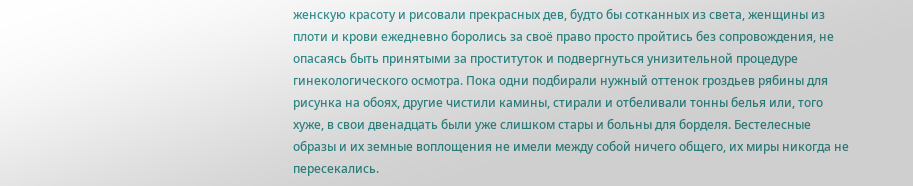женскую красоту и рисовали прекрасных дев, будто бы сотканных из света, женщины из плоти и крови ежедневно боролись за своё право просто пройтись без сопровождения, не опасаясь быть принятыми за проституток и подвергнуться унизительной процедуре гинекологического осмотра. Пока одни подбирали нужный оттенок гроздьев рябины для рисунка на обоях, другие чистили камины, стирали и отбеливали тонны белья или, того хуже, в свои двенадцать были уже слишком стары и больны для борделя. Бестелесные образы и их земные воплощения не имели между собой ничего общего, их миры никогда не пересекались.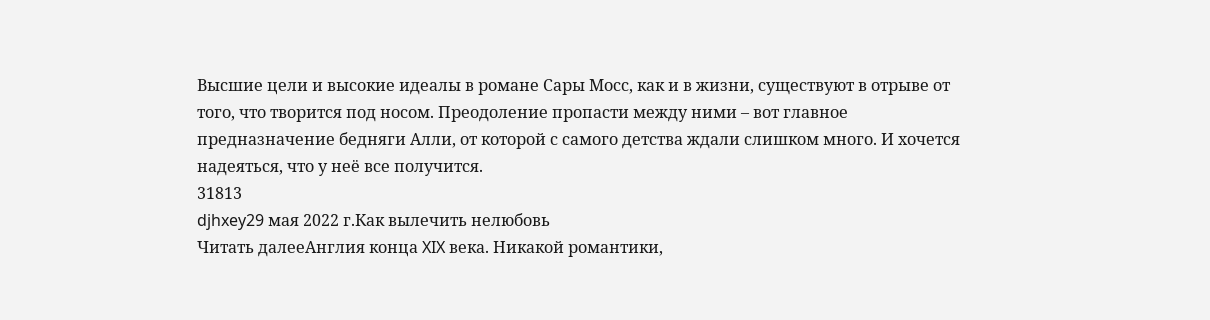Высшие цели и высокие идеалы в романе Сары Мосс, как и в жизни, существуют в отрыве от того, что творится под носом. Преодоление пропасти между ними – вот главное предназначение бедняги Алли, от которой с самого детства ждали слишком много. И хочется надеяться, что у неё все получится.
31813
djhxey29 мая 2022 г.Как вылечить нелюбовь
Читать далееАнглия конца XIX века. Никакой романтики,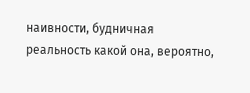наивности, будничная реальность какой она, вероятно,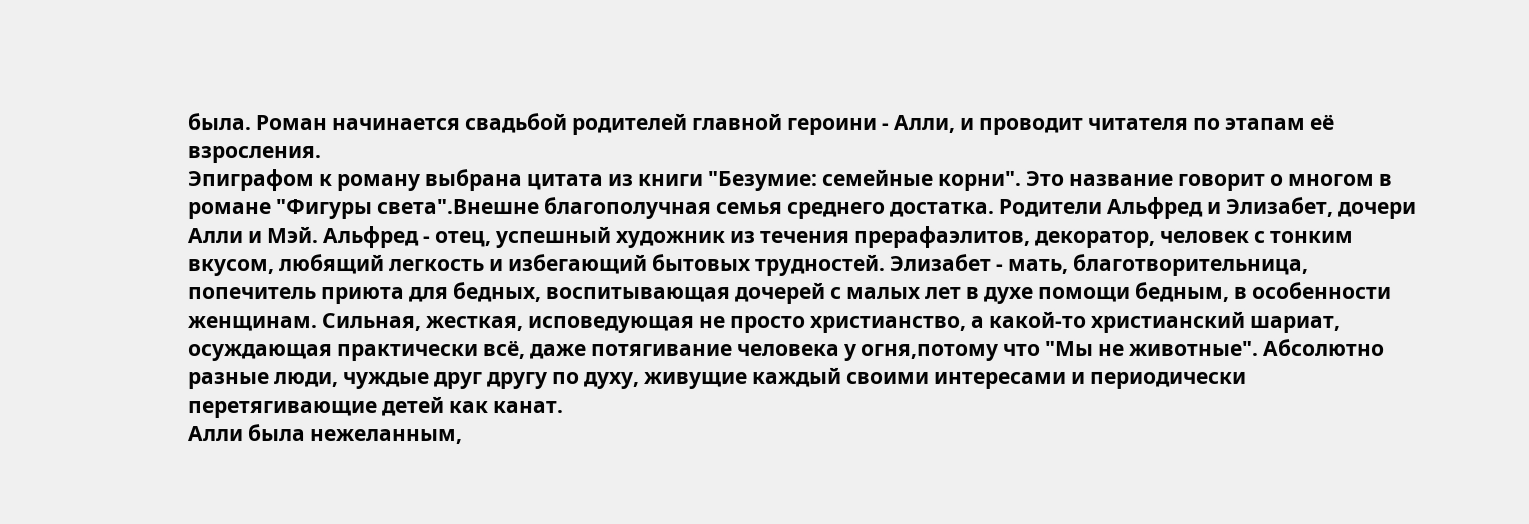была. Роман начинается свадьбой родителей главной героини - Алли, и проводит читателя по этапам её взросления.
Эпиграфом к роману выбрана цитата из книги "Безумие: семейные корни". Это название говорит о многом в романе "Фигуры света".Внешне благополучная семья среднего достатка. Родители Альфред и Элизабет, дочери Алли и Мэй. Альфред - отец, успешный художник из течения прерафаэлитов, декоратор, человек с тонким вкусом, любящий легкость и избегающий бытовых трудностей. Элизабет - мать, благотворительница, попечитель приюта для бедных, воспитывающая дочерей с малых лет в духе помощи бедным, в особенности женщинам. Сильная, жесткая, исповедующая не просто христианство, а какой-то христианский шариат, осуждающая практически всё, даже потягивание человека у огня,потому что "Мы не животные". Абсолютно разные люди, чуждые друг другу по духу, живущие каждый своими интересами и периодически перетягивающие детей как канат.
Алли была нежеланным,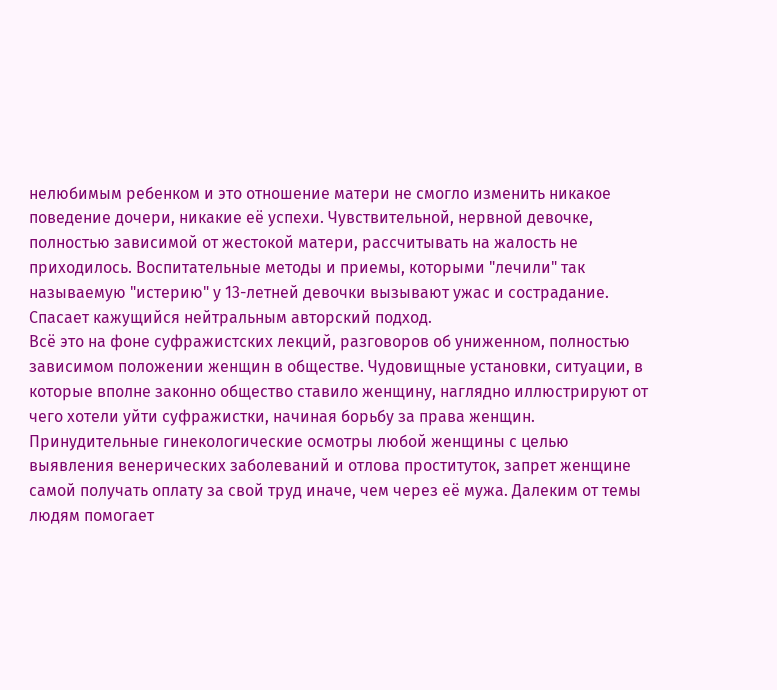нелюбимым ребенком и это отношение матери не смогло изменить никакое поведение дочери, никакие её успехи. Чувствительной, нервной девочке, полностью зависимой от жестокой матери, рассчитывать на жалость не приходилось. Воспитательные методы и приемы, которыми "лечили" так называемую "истерию" у 13-летней девочки вызывают ужас и сострадание. Спасает кажущийся нейтральным авторский подход.
Всё это на фоне суфражистских лекций, разговоров об униженном, полностью зависимом положении женщин в обществе. Чудовищные установки, ситуации, в которые вполне законно общество ставило женщину, наглядно иллюстрируют от чего хотели уйти суфражистки, начиная борьбу за права женщин. Принудительные гинекологические осмотры любой женщины с целью выявления венерических заболеваний и отлова проституток, запрет женщине самой получать оплату за свой труд иначе, чем через её мужа. Далеким от темы людям помогает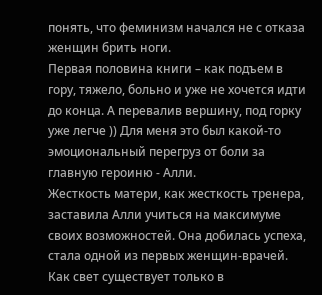понять, что феминизм начался не с отказа женщин брить ноги.
Первая половина книги – как подъем в гору, тяжело, больно и уже не хочется идти до конца. А перевалив вершину, под горку уже легче )) Для меня это был какой-то эмоциональный перегруз от боли за главную героиню - Алли.
Жесткость матери, как жесткость тренера, заставила Алли учиться на максимуме своих возможностей. Она добилась успеха, стала одной из первых женщин-врачей. Как свет существует только в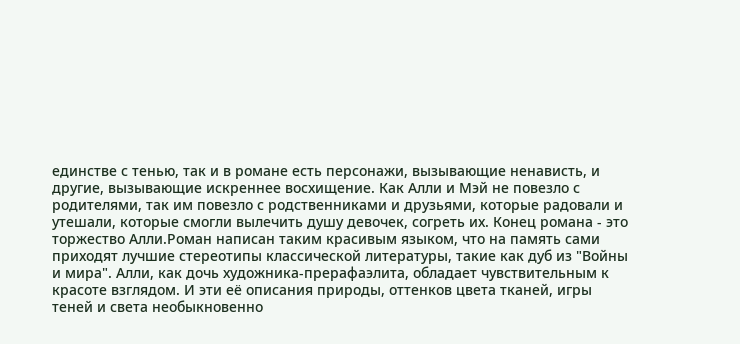единстве с тенью, так и в романе есть персонажи, вызывающие ненависть, и другие, вызывающие искреннее восхищение. Как Алли и Мэй не повезло с родителями, так им повезло с родственниками и друзьями, которые радовали и утешали, которые смогли вылечить душу девочек, согреть их. Конец романа - это торжество Алли.Роман написан таким красивым языком, что на память сами приходят лучшие стереотипы классической литературы, такие как дуб из "Войны и мира". Алли, как дочь художника-прерафаэлита, обладает чувствительным к красоте взглядом. И эти её описания природы, оттенков цвета тканей, игры теней и света необыкновенно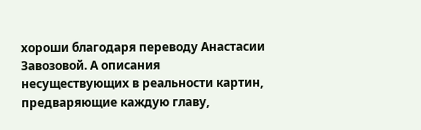хороши благодаря переводу Анастасии Завозовой. А описания несуществующих в реальности картин, предваряющие каждую главу,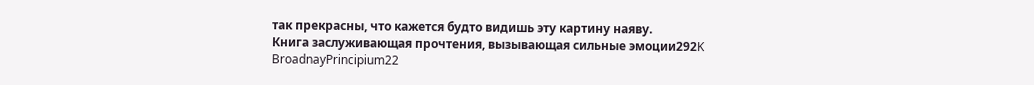так прекрасны, что кажется будто видишь эту картину наяву.
Книга заслуживающая прочтения, вызывающая сильные эмоции292K
BroadnayPrincipium22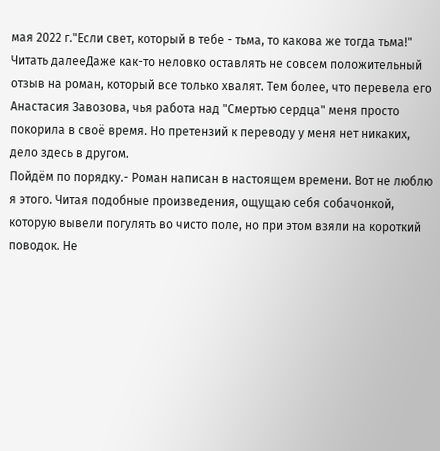мая 2022 г."Если свет, который в тебе - тьма, то какова же тогда тьма!"
Читать далееДаже как-то неловко оставлять не совсем положительный отзыв на роман, который все только хвалят. Тем более, что перевела его Анастасия Завозова, чья работа над "Смертью сердца" меня просто покорила в своё время. Но претензий к переводу у меня нет никаких, дело здесь в другом.
Пойдём по порядку.- Роман написан в настоящем времени. Вот не люблю я этого. Читая подобные произведения, ощущаю себя собачонкой, которую вывели погулять во чисто поле, но при этом взяли на короткий поводок. Не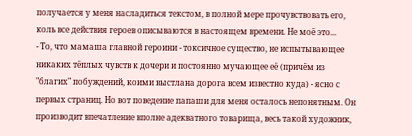получается у меня насладиться текстом, в полной мере прочувствовать его, коль все действия героев описываются в настоящем времени. Не моё это...
- То, что мамаша главной героини - токсичное существо, не испытывающее никаких тёплых чувств к дочери и постоянно мучающее её (причём из "благих" побуждений, коими выстлана дорога всем известно куда) - ясно с первых страниц. Но вот поведение папаши для меня осталось непонятным. Он производит впечатление вполне адекватного товарища, весь такой художник,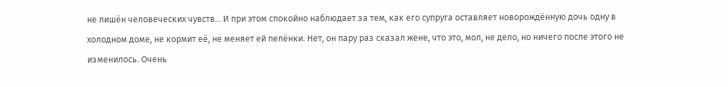не лишён человеческих чувств... И при этом спокойно наблюдает за тем, как его супруга оставляет новорождённую дочь одну в холодном доме, не кормит её, не меняет ей пелёнки. Нет, он пару раз сказал жене, что это, мол, не дело, но ничего после этого не изменилось. Очень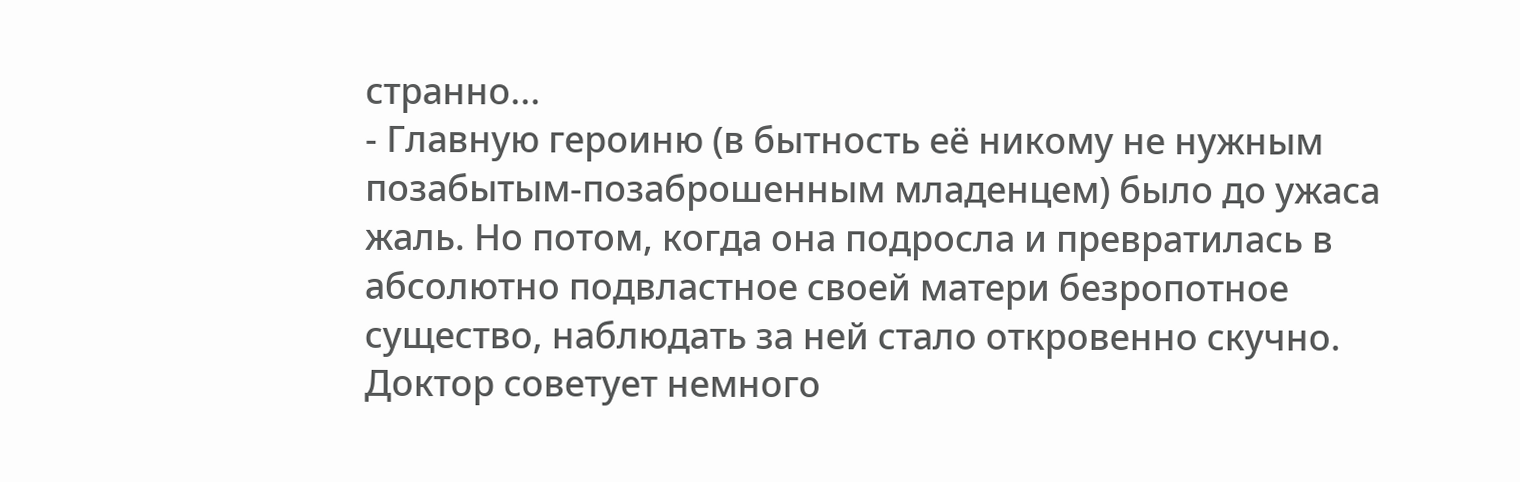странно...
- Главную героиню (в бытность её никому не нужным позабытым-позаброшенным младенцем) было до ужаса жаль. Но потом, когда она подросла и превратилась в абсолютно подвластное своей матери безропотное существо, наблюдать за ней стало откровенно скучно. Доктор советует немного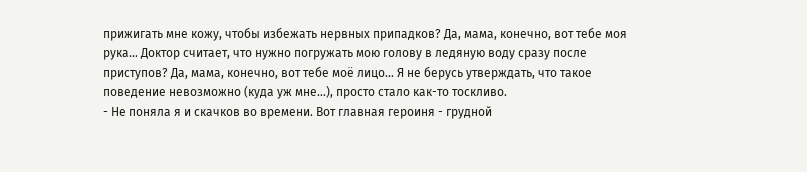прижигать мне кожу, чтобы избежать нервных припадков? Да, мама, конечно, вот тебе моя рука... Доктор считает, что нужно погружать мою голову в ледяную воду сразу после приступов? Да, мама, конечно, вот тебе моё лицо... Я не берусь утверждать, что такое поведение невозможно (куда уж мне...), просто стало как-то тоскливо.
- Не поняла я и скачков во времени. Вот главная героиня - грудной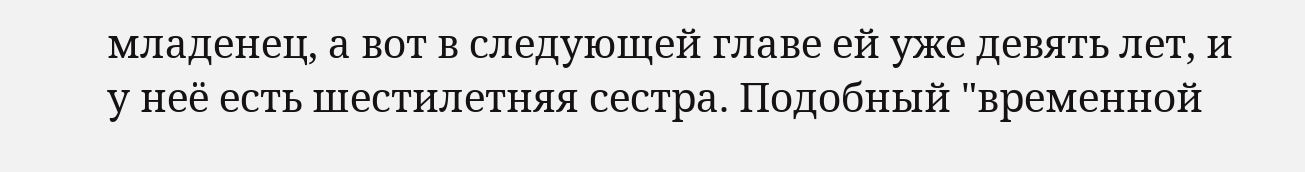младенец, а вот в следующей главе ей уже девять лет, и у неё есть шестилетняя сестра. Подобный "временной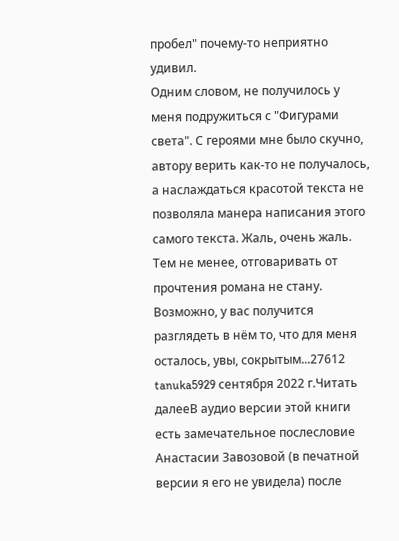пробел" почему-то неприятно удивил.
Одним словом, не получилось у меня подружиться с "Фигурами света". С героями мне было скучно, автору верить как-то не получалось, а наслаждаться красотой текста не позволяла манера написания этого самого текста. Жаль, очень жаль.
Тем не менее, отговаривать от прочтения романа не стану. Возможно, у вас получится разглядеть в нём то, что для меня осталось, увы, сокрытым...27612
tanuka5929 сентября 2022 г.Читать далееВ аудио версии этой книги есть замечательное послесловие Анастасии Завозовой (в печатной версии я его не увидела) после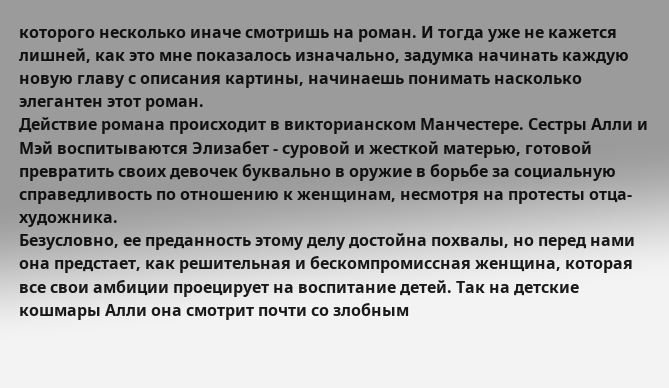которого несколько иначе смотришь на роман. И тогда уже не кажется лишней, как это мне показалось изначально, задумка начинать каждую новую главу с описания картины, начинаешь понимать насколько элегантен этот роман.
Действие романа происходит в викторианском Манчестере. Сестры Алли и Мэй воспитываются Элизабет - суровой и жесткой матерью, готовой превратить своих девочек буквально в оружие в борьбе за социальную справедливость по отношению к женщинам, несмотря на протесты отца-художника.
Безусловно, ее преданность этому делу достойна похвалы, но перед нами она предстает, как решительная и бескомпромиссная женщина, которая все свои амбиции проецирует на воспитание детей. Так на детские кошмары Алли она смотрит почти со злобным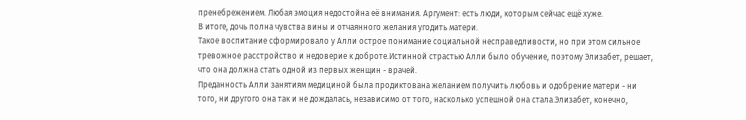пренебрежением. Любая эмоция недостойна её внимания. Аргумент: есть люди, которым сейчас ещё хуже.
В итоге, дочь полна чувства вины и отчаянного желания угодить матери.
Такое воспитание сформировало у Алли острое понимание социальной несправедливости, но при этом сильное тревожное расстройство и недоверие к доброте.Истинной страстью Алли было обучение, поэтому Элизабет, решает, что она должна стать одной из первых женщин - врачей.
Преданность Алли занятиям медициной была продиктована желанием получить любовь и одобрение матери - ни того, ни другого она так и не дождалась, независимо от того, насколько успешной она стала.Элизабет, конечно,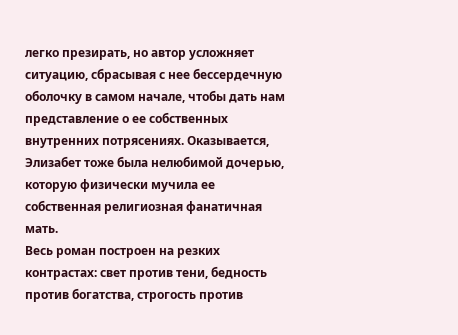легко презирать, но автор усложняет ситуацию, сбрасывая с нее бессердечную оболочку в самом начале, чтобы дать нам представление о ее собственных внутренних потрясениях. Оказывается, Элизабет тоже была нелюбимой дочерью, которую физически мучила ее собственная религиозная фанатичная мать.
Весь роман построен на резких контрастах: свет против тени, бедность против богатства, строгость против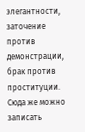элегантности, заточение против демонстрации, брак против проституции.
Сюда же можно записать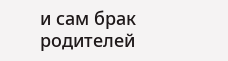и сам брак родителей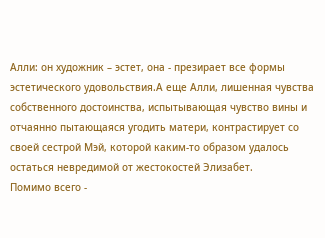Алли: он художник – эстет, она - презирает все формы эстетического удовольствия.А еще Алли, лишенная чувства собственного достоинства, испытывающая чувство вины и отчаянно пытающаяся угодить матери, контрастирует со своей сестрой Мэй, которой каким-то образом удалось остаться невредимой от жестокостей Элизабет.
Помимо всего -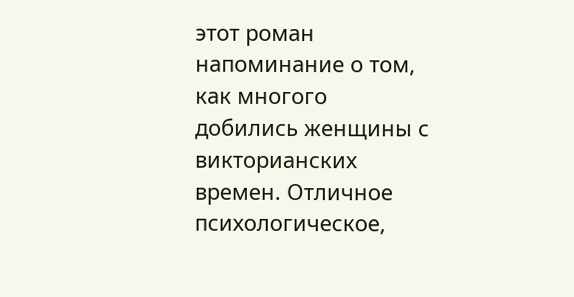этот роман напоминание о том, как многого добились женщины с викторианских времен. Отличное психологическое,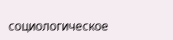социологическое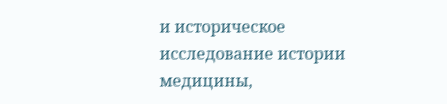и историческое исследование истории медицины,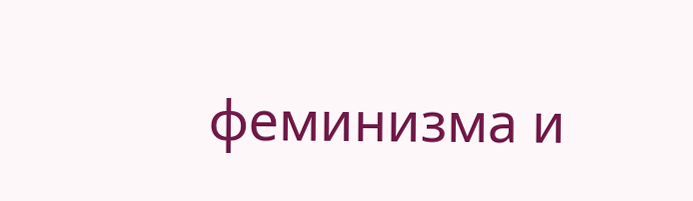феминизма и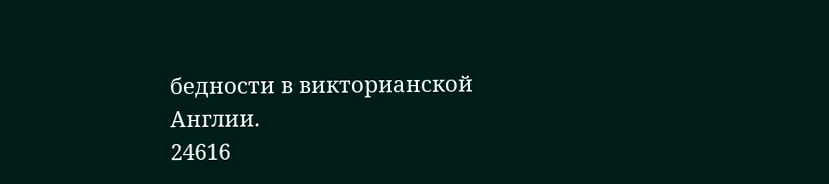бедности в викторианской Англии.
24616